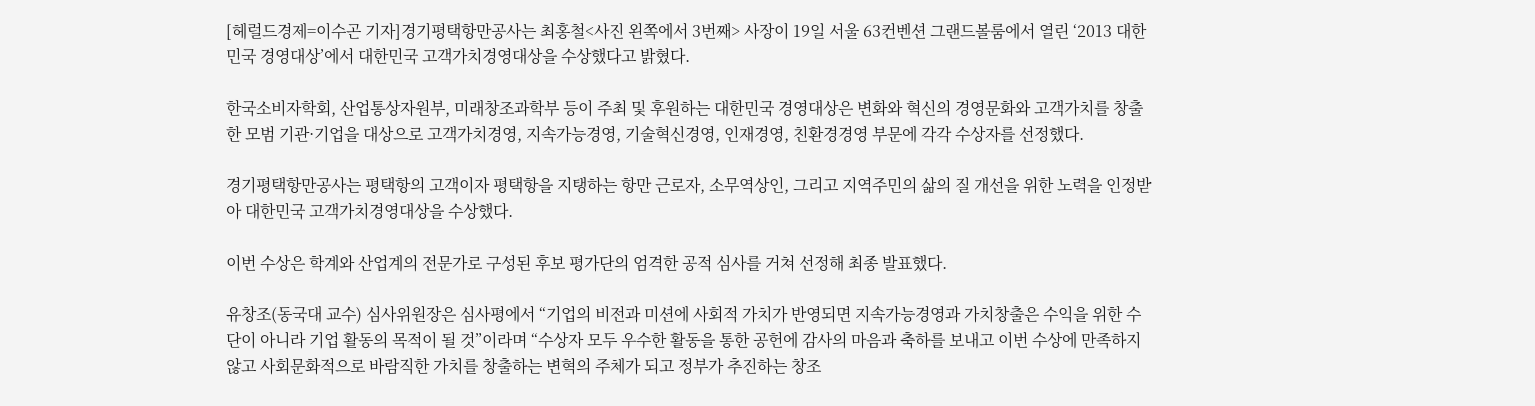[헤럴드경제=이수곤 기자]경기평택항만공사는 최홍철<사진 왼쪽에서 3번째> 사장이 19일 서울 63컨벤션 그랜드볼룸에서 열린 ‘2013 대한민국 경영대상’에서 대한민국 고객가치경영대상을 수상했다고 밝혔다.

한국소비자학회, 산업통상자원부, 미래창조과학부 등이 주최 및 후원하는 대한민국 경영대상은 변화와 혁신의 경영문화와 고객가치를 창출한 모범 기관·기업을 대상으로 고객가치경영, 지속가능경영, 기술혁신경영, 인재경영, 친환경경영 부문에 각각 수상자를 선정했다.

경기평택항만공사는 평택항의 고객이자 평택항을 지탱하는 항만 근로자, 소무역상인, 그리고 지역주민의 삶의 질 개선을 위한 노력을 인정받아 대한민국 고객가치경영대상을 수상했다.

이번 수상은 학계와 산업계의 전문가로 구성된 후보 평가단의 엄격한 공적 심사를 거쳐 선정해 최종 발표했다.

유창조(동국대 교수) 심사위원장은 심사평에서 “기업의 비전과 미션에 사회적 가치가 반영되면 지속가능경영과 가치창출은 수익을 위한 수단이 아니라 기업 활동의 목적이 될 것”이라며 “수상자 모두 우수한 활동을 통한 공헌에 감사의 마음과 축하를 보내고 이번 수상에 만족하지 않고 사회문화적으로 바람직한 가치를 창출하는 변혁의 주체가 되고 정부가 추진하는 창조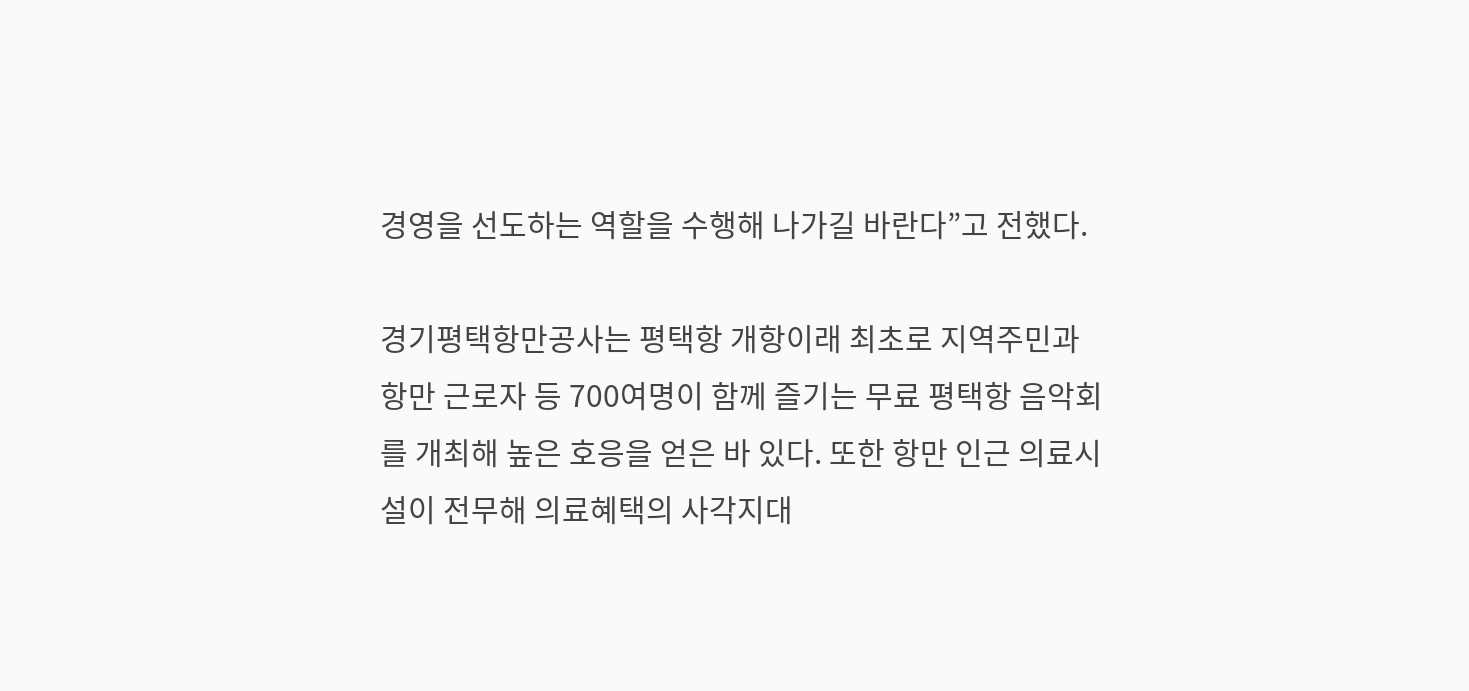경영을 선도하는 역할을 수행해 나가길 바란다”고 전했다.

경기평택항만공사는 평택항 개항이래 최초로 지역주민과 항만 근로자 등 700여명이 함께 즐기는 무료 평택항 음악회를 개최해 높은 호응을 얻은 바 있다. 또한 항만 인근 의료시설이 전무해 의료혜택의 사각지대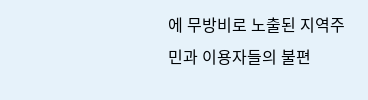에 무방비로 노출된 지역주민과 이용자들의 불편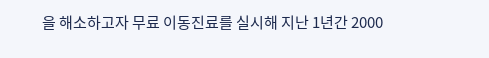을 해소하고자 무료 이동진료를 실시해 지난 1년간 2000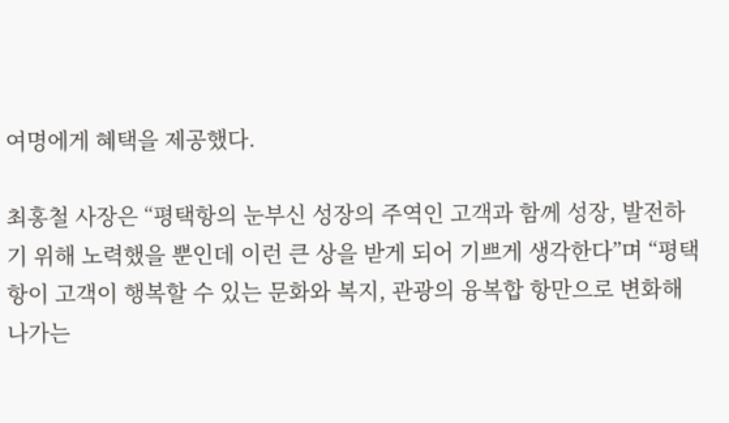여명에게 혜택을 제공했다.

최홍철 사장은 “평택항의 눈부신 성장의 주역인 고객과 함께 성장, 발전하기 위해 노력했을 뿐인데 이런 큰 상을 받게 되어 기쁘게 생각한다”며 “평택항이 고객이 행복할 수 있는 문화와 복지, 관광의 융복합 항만으로 변화해 나가는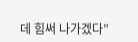데 힘써 나가겠다”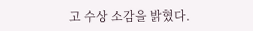고 수상 소감을 밝혔다.